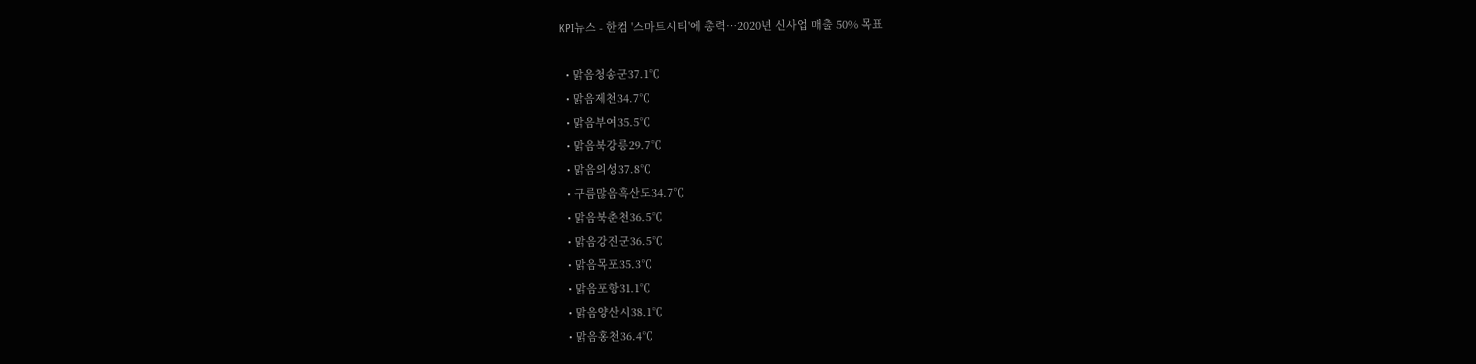KPI뉴스 - 한컴 '스마트시티'에 총력…2020년 신사업 매출 50% 목표

  • 맑음청송군37.1℃
  • 맑음제천34.7℃
  • 맑음부여35.5℃
  • 맑음북강릉29.7℃
  • 맑음의성37.8℃
  • 구름많음흑산도34.7℃
  • 맑음북춘천36.5℃
  • 맑음강진군36.5℃
  • 맑음목포35.3℃
  • 맑음포항31.1℃
  • 맑음양산시38.1℃
  • 맑음홍천36.4℃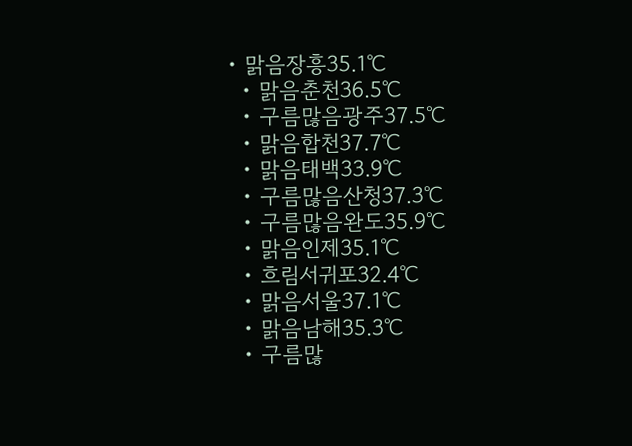• 맑음장흥35.1℃
  • 맑음춘천36.5℃
  • 구름많음광주37.5℃
  • 맑음합천37.7℃
  • 맑음태백33.9℃
  • 구름많음산청37.3℃
  • 구름많음완도35.9℃
  • 맑음인제35.1℃
  • 흐림서귀포32.4℃
  • 맑음서울37.1℃
  • 맑음남해35.3℃
  • 구름많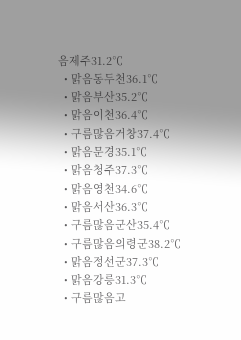음제주31.2℃
  • 맑음동두천36.1℃
  • 맑음부산35.2℃
  • 맑음이천36.4℃
  • 구름많음거창37.4℃
  • 맑음문경35.1℃
  • 맑음청주37.3℃
  • 맑음영천34.6℃
  • 맑음서산36.3℃
  • 구름많음군산35.4℃
  • 구름많음의령군38.2℃
  • 맑음정선군37.3℃
  • 맑음강릉31.3℃
  • 구름많음고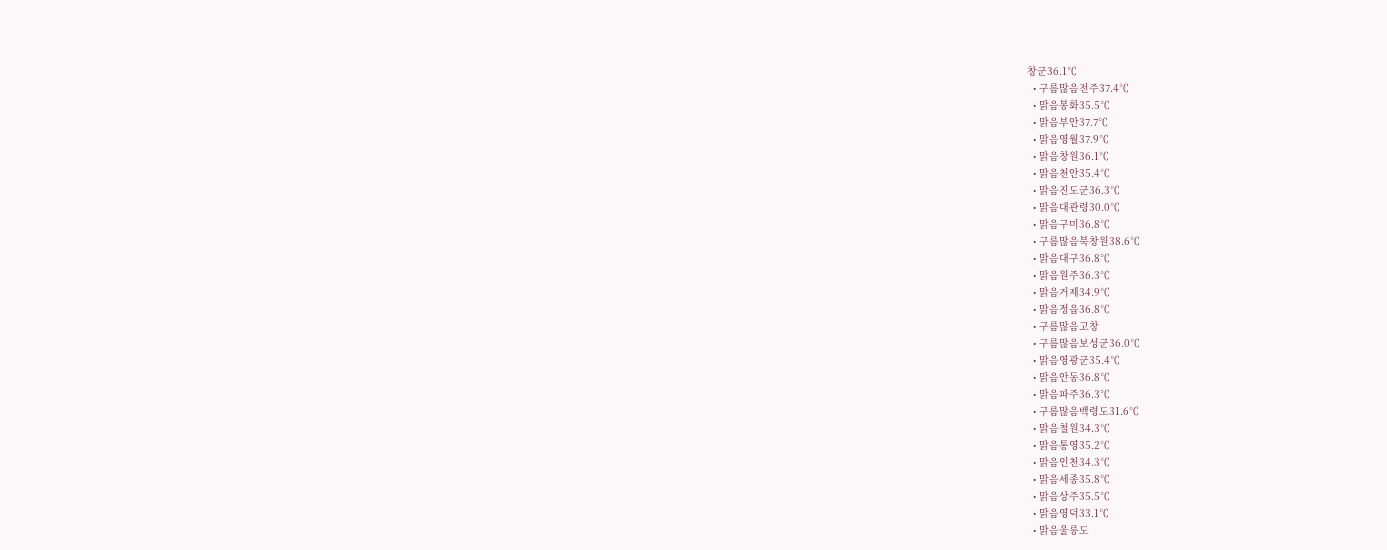창군36.1℃
  • 구름많음전주37.4℃
  • 맑음봉화35.5℃
  • 맑음부안37.7℃
  • 맑음영월37.9℃
  • 맑음창원36.1℃
  • 맑음천안35.4℃
  • 맑음진도군36.3℃
  • 맑음대관령30.0℃
  • 맑음구미36.8℃
  • 구름많음북창원38.6℃
  • 맑음대구36.8℃
  • 맑음원주36.3℃
  • 맑음거제34.9℃
  • 맑음정읍36.8℃
  • 구름많음고창
  • 구름많음보성군36.0℃
  • 맑음영광군35.4℃
  • 맑음안동36.8℃
  • 맑음파주36.3℃
  • 구름많음백령도31.6℃
  • 맑음철원34.3℃
  • 맑음통영35.2℃
  • 맑음인천34.3℃
  • 맑음세종35.8℃
  • 맑음상주35.5℃
  • 맑음영덕33.1℃
  • 맑음울릉도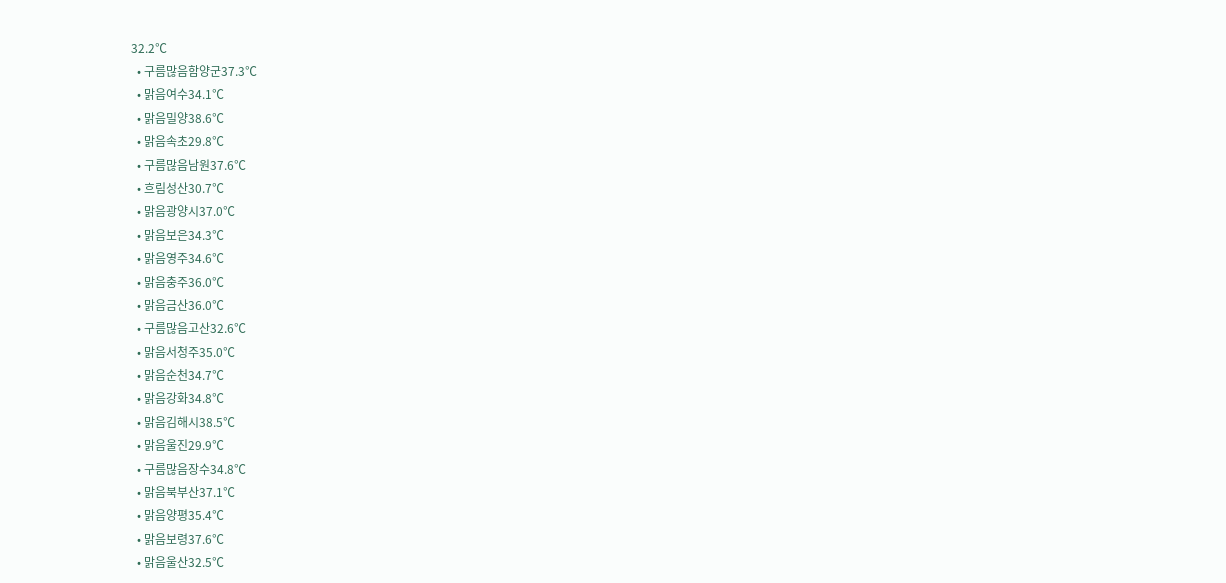32.2℃
  • 구름많음함양군37.3℃
  • 맑음여수34.1℃
  • 맑음밀양38.6℃
  • 맑음속초29.8℃
  • 구름많음남원37.6℃
  • 흐림성산30.7℃
  • 맑음광양시37.0℃
  • 맑음보은34.3℃
  • 맑음영주34.6℃
  • 맑음충주36.0℃
  • 맑음금산36.0℃
  • 구름많음고산32.6℃
  • 맑음서청주35.0℃
  • 맑음순천34.7℃
  • 맑음강화34.8℃
  • 맑음김해시38.5℃
  • 맑음울진29.9℃
  • 구름많음장수34.8℃
  • 맑음북부산37.1℃
  • 맑음양평35.4℃
  • 맑음보령37.6℃
  • 맑음울산32.5℃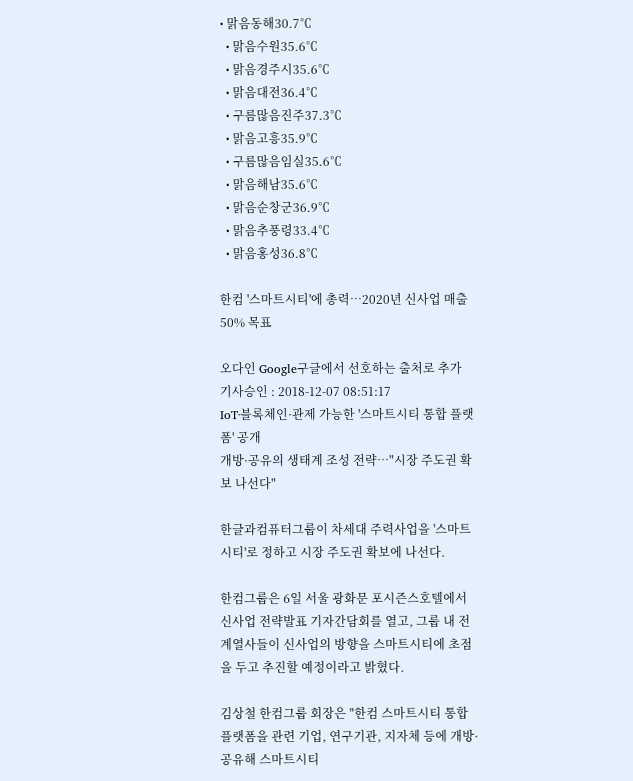• 맑음동해30.7℃
  • 맑음수원35.6℃
  • 맑음경주시35.6℃
  • 맑음대전36.4℃
  • 구름많음진주37.3℃
  • 맑음고흥35.9℃
  • 구름많음임실35.6℃
  • 맑음해남35.6℃
  • 맑음순창군36.9℃
  • 맑음추풍령33.4℃
  • 맑음홍성36.8℃

한컴 '스마트시티'에 총력…2020년 신사업 매출 50% 목표

오다인 Google구글에서 선호하는 출처로 추가
기사승인 : 2018-12-07 08:51:17
IoT·블록체인·관제 가능한 '스마트시티 통합 플랫폼' 공개
개방·공유의 생태계 조성 전략…"시장 주도권 확보 나선다"

한글과컴퓨터그룹이 차세대 주력사업을 '스마트시티'로 정하고 시장 주도권 확보에 나선다.

한컴그룹은 6일 서울 광화문 포시즌스호텔에서 신사업 전략발표 기자간담회를 열고, 그룹 내 전 계열사들이 신사업의 방향을 스마트시티에 초점을 두고 추진할 예정이라고 밝혔다.

김상철 한컴그룹 회장은 "한컴 스마트시티 통합 플랫폼을 관련 기업, 연구기관, 지자체 등에 개방·공유해 스마트시티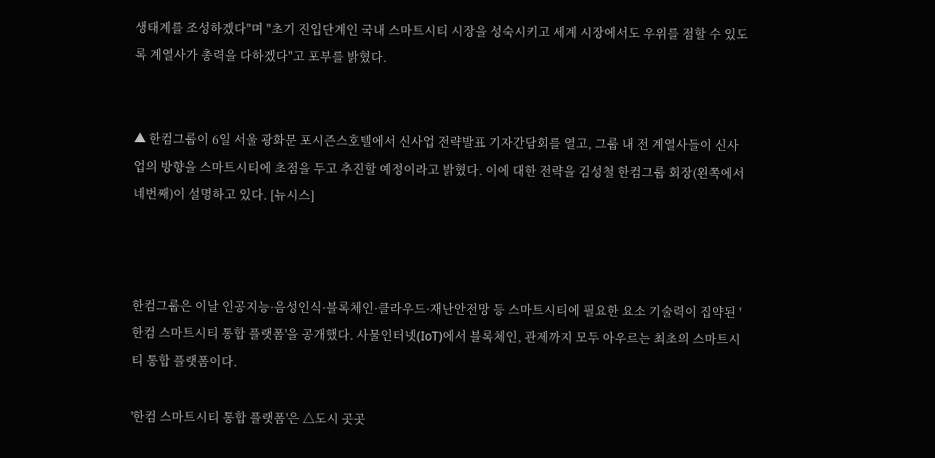생태계를 조성하겠다"며 "초기 진입단계인 국내 스마트시티 시장을 성숙시키고 세계 시장에서도 우위를 점할 수 있도록 계열사가 총력을 다하겠다"고 포부를 밝혔다.


▲ 한컴그룹이 6일 서울 광화문 포시즌스호텔에서 신사업 전략발표 기자간담회를 열고, 그룹 내 전 계열사들이 신사업의 방향을 스마트시티에 초점을 두고 추진할 예정이라고 밝혔다. 이에 대한 전략을 김성철 한컴그룹 회장(왼쪽에서 네번째)이 설명하고 있다. [뉴시스]



한컴그룹은 이날 인공지능·음성인식·블록체인·클라우드·재난안전망 등 스마트시티에 필요한 요소 기술력이 집약된 '한컴 스마트시티 통합 플랫폼'을 공개했다. 사물인터넷(IoT)에서 블록체인, 관제까지 모두 아우르는 최초의 스마트시티 통합 플랫폼이다.

'한컴 스마트시티 통합 플랫폼'은 △도시 곳곳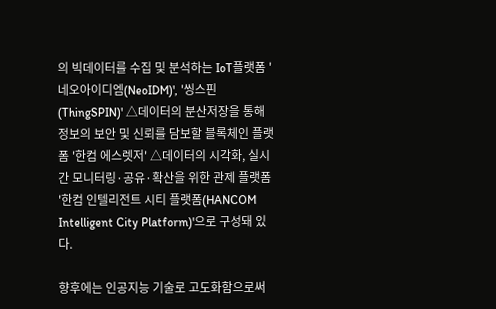의 빅데이터를 수집 및 분석하는 IoT플랫폼 '네오아이디엠(NeoIDM)', '씽스핀(ThingSPIN)' △데이터의 분산저장을 통해 정보의 보안 및 신뢰를 담보할 블록체인 플랫폼 '한컴 에스렛저' △데이터의 시각화, 실시간 모니터링·공유·확산을 위한 관제 플랫폼 '한컴 인텔리전트 시티 플랫폼(HANCOM Intelligent City Platform)'으로 구성돼 있다.

향후에는 인공지능 기술로 고도화함으로써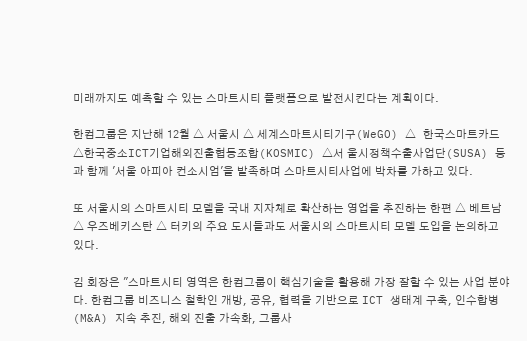미래까지도 예측할 수 있는 스마트시티 플랫폼으로 발전시킨다는 계획이다.

한컴그룹은 지난해 12월 △ 서울시 △ 세계스마트시티기구(WeGO) △ 한국스마트카드 △한국중소ICT기업해외진출협동조합(KOSMIC) △서 울시정책수출사업단(SUSA) 등과 함께 '서울 아피아 컨소시엄'을 발족하며 스마트시티사업에 박차를 가하고 있다.

또 서울시의 스마트시티 모델을 국내 지자체로 확산하는 영업을 추진하는 한편 △ 베트남 △ 우즈베키스탄 △ 터키의 주요 도시들과도 서울시의 스마트시티 모델 도입을 논의하고 있다.

김 회장은 "스마트시티 영역은 한컴그룹이 핵심기술을 활용해 가장 잘할 수 있는 사업 분야다. 한컴그룹 비즈니스 철학인 개방, 공유, 협력을 기반으로 ICT 생태계 구축, 인수합병(M&A) 지속 추진, 해외 진출 가속화, 그룹사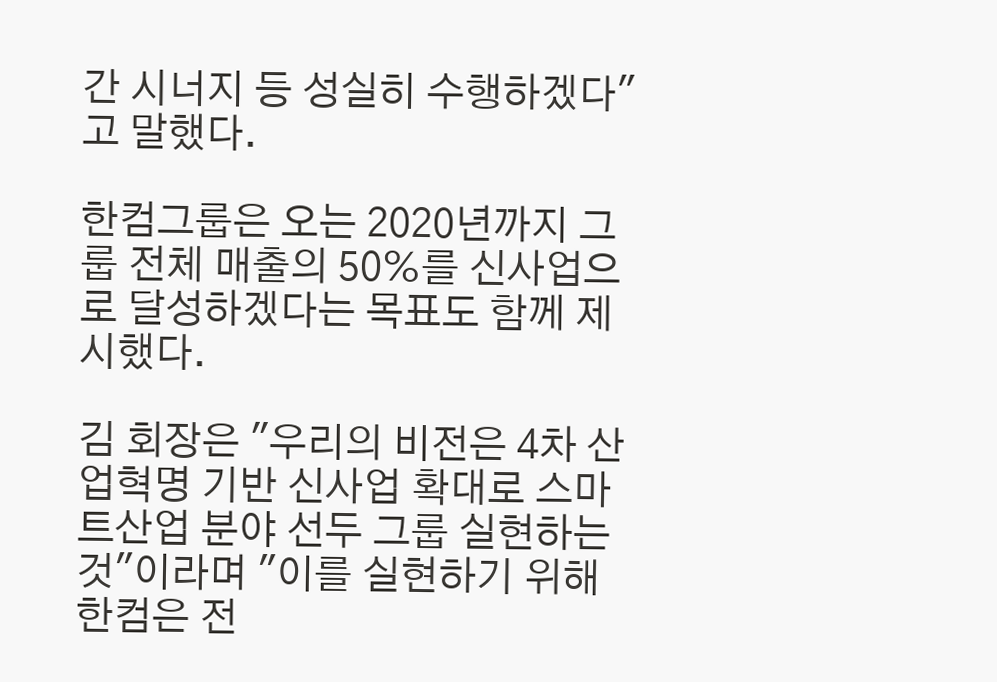간 시너지 등 성실히 수행하겠다"고 말했다.

한컴그룹은 오는 2020년까지 그룹 전체 매출의 50%를 신사업으로 달성하겠다는 목표도 함께 제시했다.

김 회장은 "우리의 비전은 4차 산업혁명 기반 신사업 확대로 스마트산업 분야 선두 그룹 실현하는 것"이라며 "이를 실현하기 위해 한컴은 전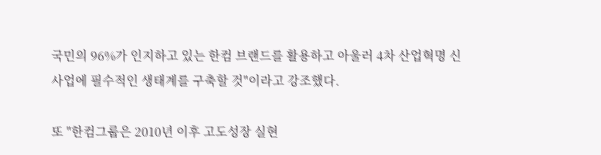국민의 96%가 인지하고 있는 한컴 브랜드를 활용하고 아울러 4차 산업혁명 신사업에 필수적인 생태계를 구축할 것"이라고 강조했다.

또 "한컴그룹은 2010년 이후 고도성장 실현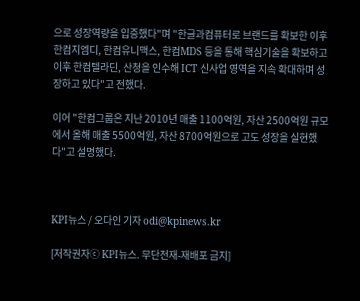으로 성장역량을 입증했다"며 "한글과컴퓨터로 브랜드를 확보한 이후 한컴지엠디, 한컴유니맥스, 한컴MDS 등을 통해 핵심기술을 확보하고 이후 한컴텔라딘, 산청을 인수해 ICT 신사업 영역을 지속 확대하며 성장하고 있다"고 전했다.

이어 "한컴그룹은 지난 2010년 매출 1100억원, 자산 2500억원 규모에서 올해 매출 5500억원, 자산 8700억원으로 고도 성장을 실현했다"고 설명했다.



KPI뉴스 / 오다인 기자 odi@kpinews.kr

[저작권자ⓒ KPI뉴스. 무단전재-재배포 금지]